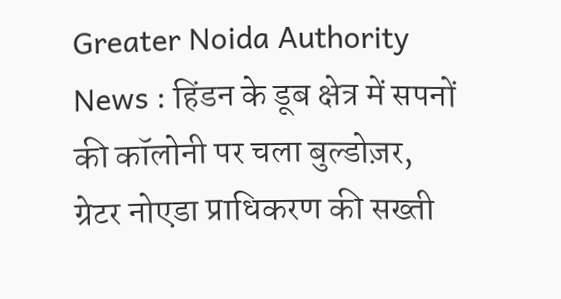Greater Noida Authority News : हिंडन के डूब क्षेत्र में सपनों की कॉलोनी पर चला बुल्डोज़र, ग्रेटर नोएडा प्राधिकरण की सख्ती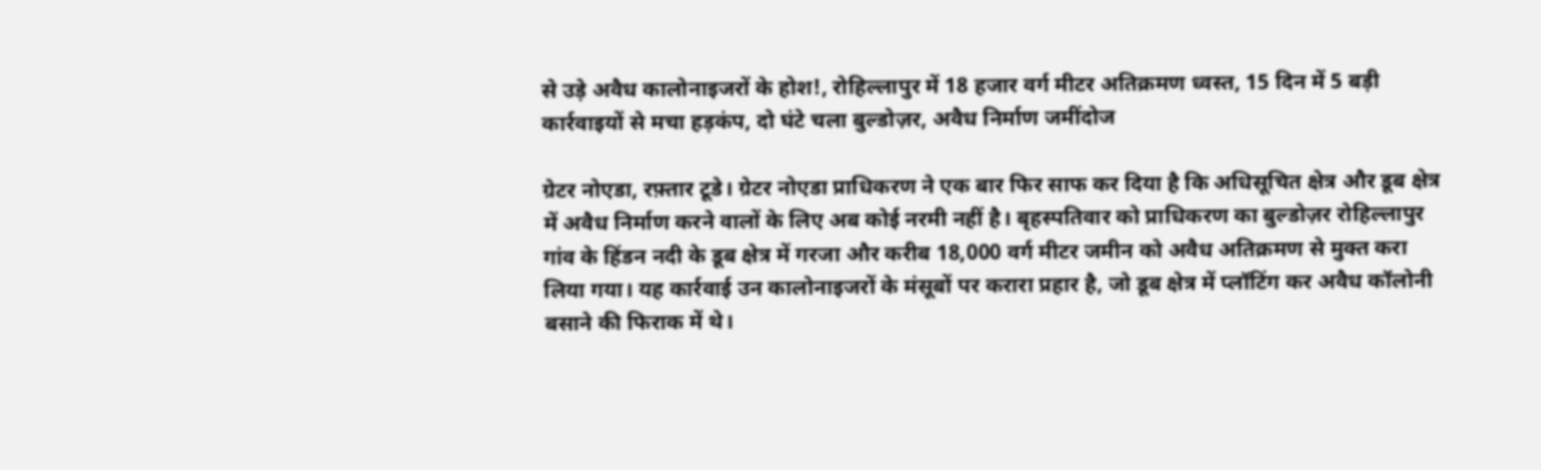से उड़े अवैध कालोनाइजरों के होश!, रोहिल्लापुर में 18 हजार वर्ग मीटर अतिक्रमण ध्वस्त, 15 दिन में 5 बड़ी कार्रवाइयों से मचा हड़कंप, दो घंटे चला बुल्डोज़र, अवैध निर्माण जमींदोज

ग्रेटर नोएडा, रफ़्तार टूडे। ग्रेटर नोएडा प्राधिकरण ने एक बार फिर साफ कर दिया है कि अधिसूचित क्षेत्र और डूब क्षेत्र में अवैध निर्माण करने वालों के लिए अब कोई नरमी नहीं है। बृहस्पतिवार को प्राधिकरण का बुल्डोज़र रोहिल्लापुर गांव के हिंडन नदी के डूब क्षेत्र में गरजा और करीब 18,000 वर्ग मीटर जमीन को अवैध अतिक्रमण से मुक्त करा लिया गया। यह कार्रवाई उन कालोनाइजरों के मंसूबों पर करारा प्रहार है, जो डूब क्षेत्र में प्लॉटिंग कर अवैध कॉलोनी बसाने की फिराक में थे।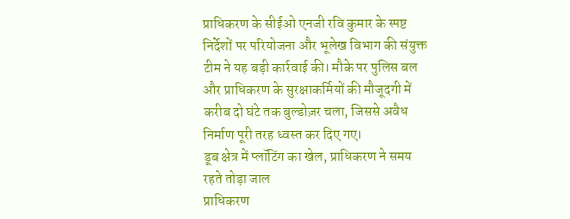प्राधिकरण के सीईओ एनजी रवि कुमार के स्पष्ट निर्देशों पर परियोजना और भूलेख विभाग की संयुक्त टीम ने यह बड़ी कार्रवाई की। मौके पर पुलिस बल और प्राधिकरण के सुरक्षाकर्मियों की मौजूदगी में करीब दो घंटे तक बुल्डोज़र चला, जिससे अवैध निर्माण पूरी तरह ध्वस्त कर दिए गए।
डूब क्षेत्र में प्लॉटिंग का खेल, प्राधिकरण ने समय रहते तोड़ा जाल
प्राधिकरण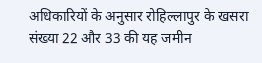अधिकारियों के अनुसार रोहिल्लापुर के खसरा संख्या 22 और 33 की यह जमीन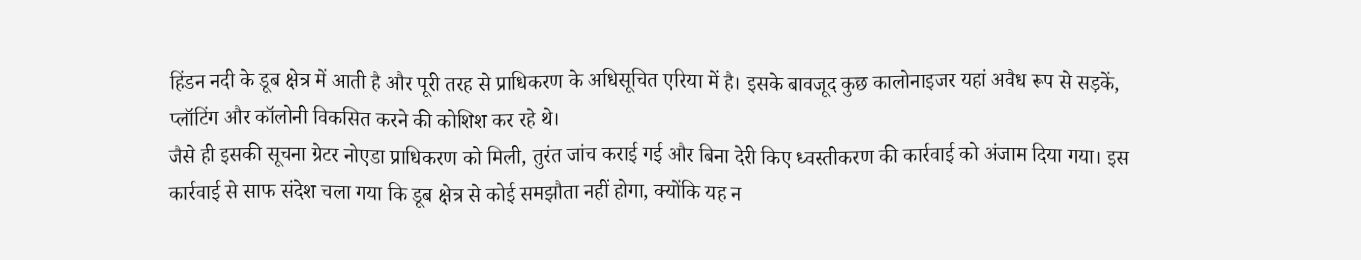हिंडन नदी के डूब क्षेत्र में आती है और पूरी तरह से प्राधिकरण के अधिसूचित एरिया में है। इसके बावजूद कुछ कालोनाइजर यहां अवैध रूप से सड़कें, प्लॉटिंग और कॉलोनी विकसित करने की कोशिश कर रहे थे।
जैसे ही इसकी सूचना ग्रेटर नोएडा प्राधिकरण को मिली, तुरंत जांच कराई गई और बिना देरी किए ध्वस्तीकरण की कार्रवाई को अंजाम दिया गया। इस कार्रवाई से साफ संदेश चला गया कि डूब क्षेत्र से कोई समझौता नहीं होगा, क्योंकि यह न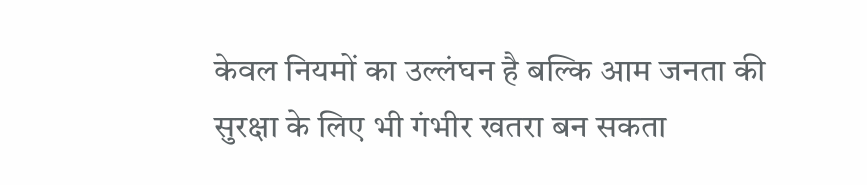केवल नियमों का उल्लंघन है बल्कि आम जनता की सुरक्षा के लिए भी गंभीर खतरा बन सकता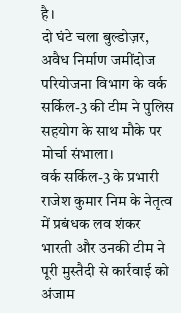है।
दो घंटे चला बुल्डोज़र, अवैध निर्माण जमींदोज
परियोजना विभाग के वर्क सर्किल-3 की टीम ने पुलिस सहयोग के साथ मौके पर मोर्चा संभाला।
वर्क सर्किल-3 के प्रभारी राजेश कुमार निम के नेतृत्व में प्रबंधक लव शंकर भारती और उनकी टीम ने पूरी मुस्तैदी से कार्रवाई को अंजाम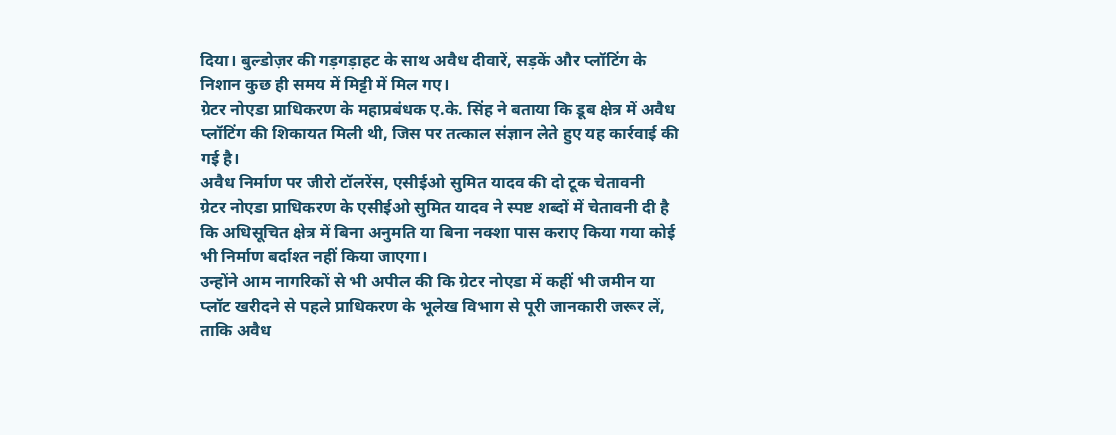दिया। बुल्डोज़र की गड़गड़ाहट के साथ अवैध दीवारें, सड़कें और प्लॉटिंग के निशान कुछ ही समय में मिट्टी में मिल गए।
ग्रेटर नोएडा प्राधिकरण के महाप्रबंधक ए.के. सिंह ने बताया कि डूब क्षेत्र में अवैध प्लॉटिंग की शिकायत मिली थी, जिस पर तत्काल संज्ञान लेते हुए यह कार्रवाई की गई है।
अवैध निर्माण पर जीरो टॉलरेंस, एसीईओ सुमित यादव की दो टूक चेतावनी
ग्रेटर नोएडा प्राधिकरण के एसीईओ सुमित यादव ने स्पष्ट शब्दों में चेतावनी दी है कि अधिसूचित क्षेत्र में बिना अनुमति या बिना नक्शा पास कराए किया गया कोई भी निर्माण बर्दाश्त नहीं किया जाएगा।
उन्होंने आम नागरिकों से भी अपील की कि ग्रेटर नोएडा में कहीं भी जमीन या प्लॉट खरीदने से पहले प्राधिकरण के भूलेख विभाग से पूरी जानकारी जरूर लें, ताकि अवैध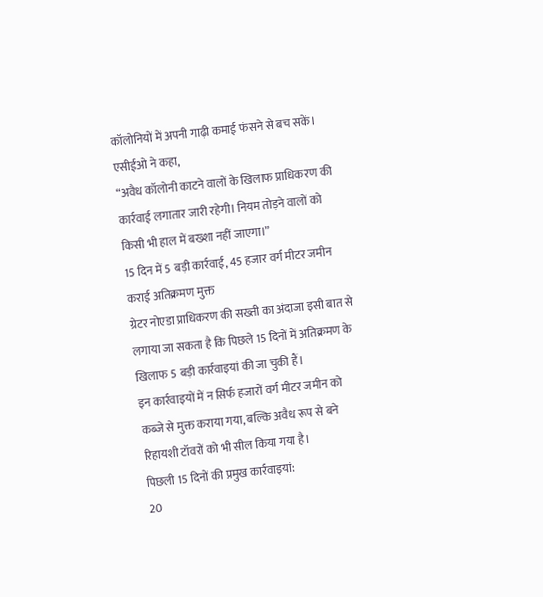कॉलोनियों में अपनी गाढ़ी कमाई फंसने से बच सकें।
एसीईओ ने कहा,
“अवैध कॉलोनी काटने वालों के खिलाफ प्राधिकरण की कार्रवाई लगातार जारी रहेगी। नियम तोड़ने वालों को किसी भी हाल में बख्शा नहीं जाएगा।”
15 दिन में 5 बड़ी कार्रवाई, 45 हजार वर्ग मीटर जमीन कराई अतिक्रमण मुक्त
ग्रेटर नोएडा प्राधिकरण की सख्ती का अंदाजा इसी बात से लगाया जा सकता है कि पिछले 15 दिनों में अतिक्रमण के खिलाफ 5 बड़ी कार्रवाइयां की जा चुकी हैं।
इन कार्रवाइयों में न सिर्फ हजारों वर्ग मीटर जमीन को कब्जे से मुक्त कराया गया, बल्कि अवैध रूप से बने रिहायशी टॉवरों को भी सील किया गया है।
पिछली 15 दिनों की प्रमुख कार्रवाइयां:
20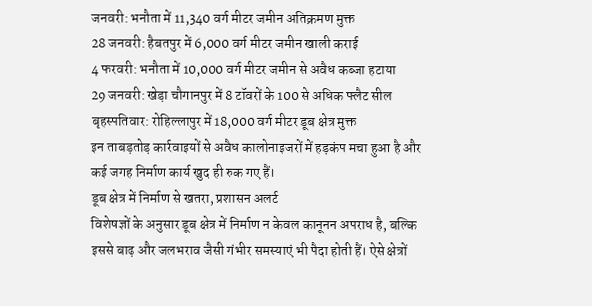जनवरी: भनौता में 11,340 वर्ग मीटर जमीन अतिक्रमण मुक्त
28 जनवरी: हैबतपुर में 6,000 वर्ग मीटर जमीन खाली कराई
4 फरवरी: भनौता में 10,000 वर्ग मीटर जमीन से अवैध कब्जा हटाया
29 जनवरी: खेड़ा चौगानपुर में 8 टॉवरों के 100 से अधिक फ्लैट सील
बृहस्पतिवार: रोहिल्लापुर में 18,000 वर्ग मीटर डूब क्षेत्र मुक्त
इन ताबड़तोड़ कार्रवाइयों से अवैध कालोनाइजरों में हड़कंप मचा हुआ है और कई जगह निर्माण कार्य खुद ही रुक गए हैं।
डूब क्षेत्र में निर्माण से खतरा, प्रशासन अलर्ट
विशेषज्ञों के अनुसार डूब क्षेत्र में निर्माण न केवल कानूनन अपराध है, बल्कि इससे बाढ़ और जलभराव जैसी गंभीर समस्याएं भी पैदा होती हैं। ऐसे क्षेत्रों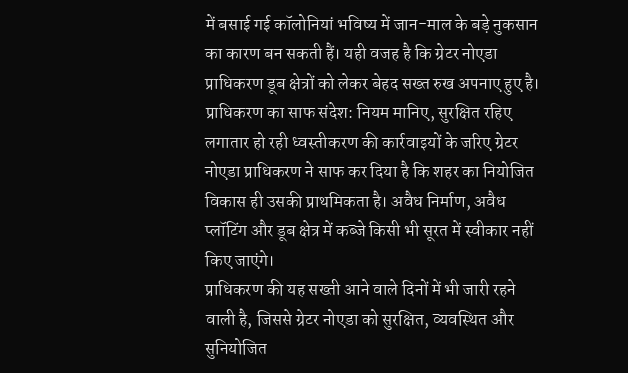में बसाई गई कॉलोनियां भविष्य में जान-माल के बड़े नुकसान का कारण बन सकती हैं। यही वजह है कि ग्रेटर नोएडा प्राधिकरण डूब क्षेत्रों को लेकर बेहद सख्त रुख अपनाए हुए है।
प्राधिकरण का साफ संदेश: नियम मानिए, सुरक्षित रहिए
लगातार हो रही ध्वस्तीकरण की कार्रवाइयों के जरिए ग्रेटर नोएडा प्राधिकरण ने साफ कर दिया है कि शहर का नियोजित विकास ही उसकी प्राथमिकता है। अवैध निर्माण, अवैध प्लॉटिंग और डूब क्षेत्र में कब्जे किसी भी सूरत में स्वीकार नहीं किए जाएंगे।
प्राधिकरण की यह सख्ती आने वाले दिनों में भी जारी रहने वाली है, जिससे ग्रेटर नोएडा को सुरक्षित, व्यवस्थित और सुनियोजित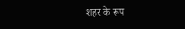शहर के रूप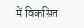में विकसित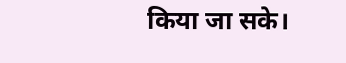किया जा सके।